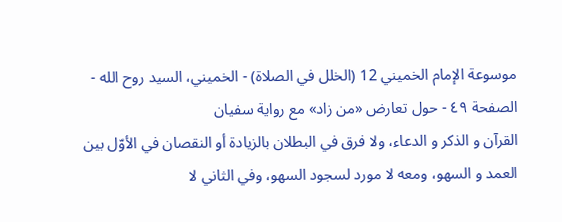موسوعة الإمام الخميني 12 (الخلل في الصلاة) - الخميني، السيد روح الله - الصفحة ٤٩ - حول تعارض «من زاد» مع رواية سفيان
القرآن و الذكر و الدعاء، ولا فرق في البطلان بالزيادة أو النقصان في الأوّل بين العمد و السهو، ومعه لا مورد لسجود السهو، وفي الثاني لا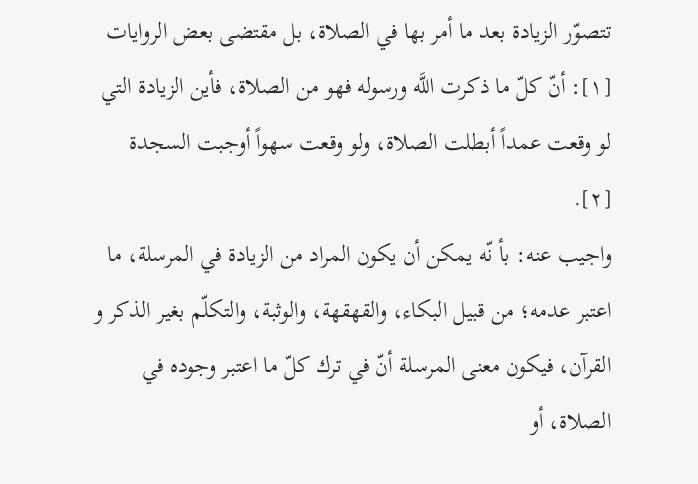تتصوّر الزيادة بعد ما أمر بها في الصلاة، بل مقتضى بعض الروايات [١]: أنّ كلّ ما ذكرت اللَّه ورسوله فهو من الصلاة، فأين الزيادة التي لو وقعت عمداً أبطلت الصلاة، ولو وقعت سهواً أوجبت السجدة [٢].
واجيب عنه: بأ نّه يمكن أن يكون المراد من الزيادة في المرسلة، ما اعتبر عدمه؛ من قبيل البكاء، والقهقهة، والوثبة، والتكلّم بغير الذكر و القرآن، فيكون معنى المرسلة أنّ في ترك كلّ ما اعتبر وجوده في الصلاة، أو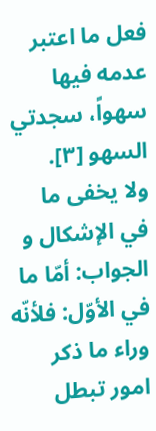فعل ما اعتبر عدمه فيها سهواً، سجدتي السهو [٣].
ولا يخفى ما في الإشكال و الجواب: أمّا ما في الأوّل: فلأنّه وراء ما ذكر امور تبطل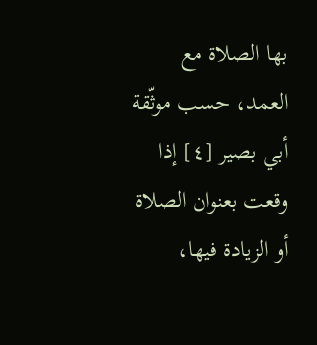بها الصلاة مع العمد، حسب موثّقة أبي بصير [٤] إذا وقعت بعنوان الصلاة أو الزيادة فيها،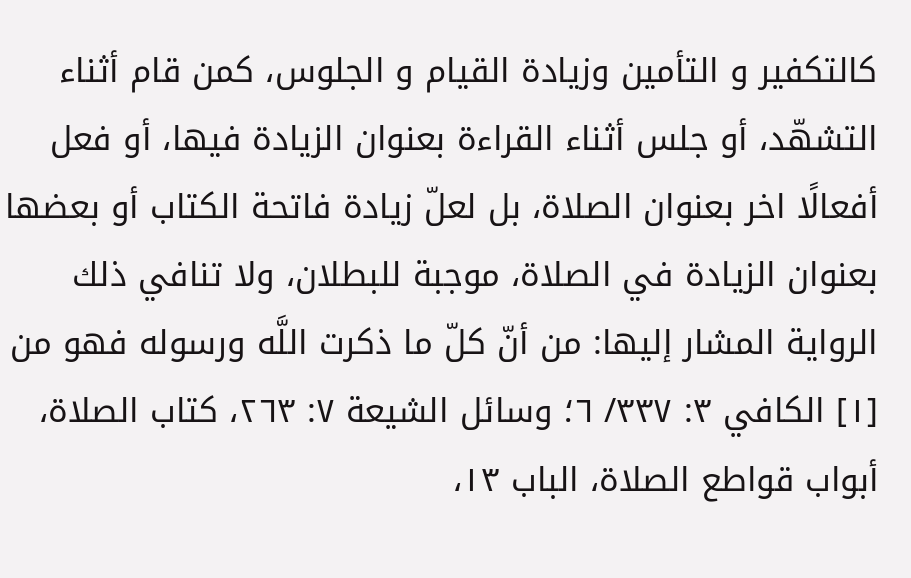كالتكفير و التأمين وزيادة القيام و الجلوس، كمن قام أثناء التشهّد، أو جلس أثناء القراءة بعنوان الزيادة فيها، أو فعل أفعالًا اخر بعنوان الصلاة، بل لعلّ زيادة فاتحة الكتاب أو بعضها بعنوان الزيادة في الصلاة، موجبة للبطلان، ولا تنافي ذلك الرواية المشار إليها: من أنّ كلّ ما ذكرت اللَّه ورسوله فهو من
[١] الكافي ٣: ٣٣٧/ ٦؛ وسائل الشيعة ٧: ٢٦٣، كتاب الصلاة، أبواب قواطع الصلاة، الباب ١٣،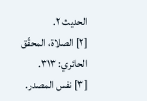الحديث ٢.
[٢] الصلاة، المحقّق الحائري: ٣١٣.
[٣] نفس المصدر.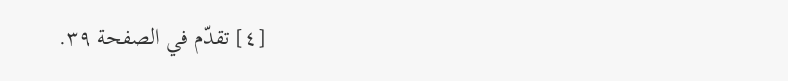[٤] تقدّم في الصفحة ٣٩.